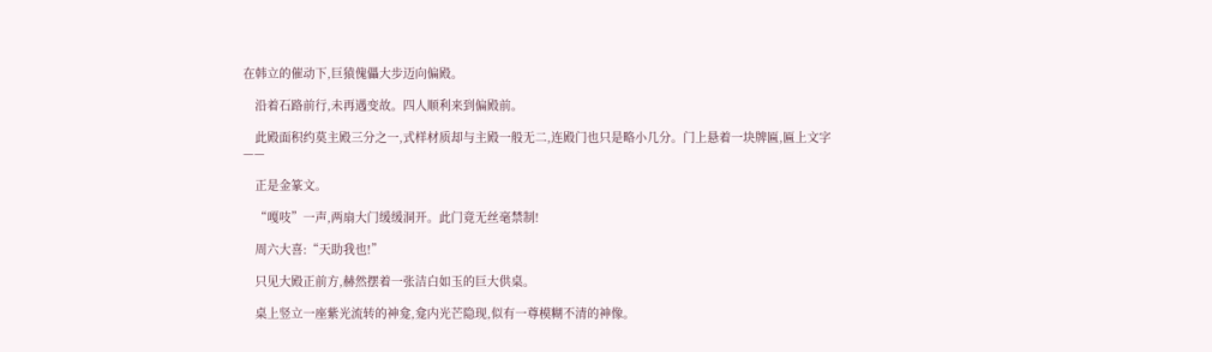在韩立的催动下,巨猿傀儡大步迈向偏殿。

    沿着石路前行,未再遇变故。四人顺利来到偏殿前。

    此殿面积约莫主殿三分之一,式样材质却与主殿一般无二,连殿门也只是略小几分。门上悬着一块牌匾,匾上文字——

    正是金篆文。

    “嘎吱”一声,两扇大门缓缓洞开。此门竟无丝毫禁制!

    周六大喜:“天助我也!”

    只见大殿正前方,赫然摆着一张洁白如玉的巨大供桌。

    桌上竖立一座紫光流转的神龛,龛内光芒隐现,似有一尊模糊不清的神像。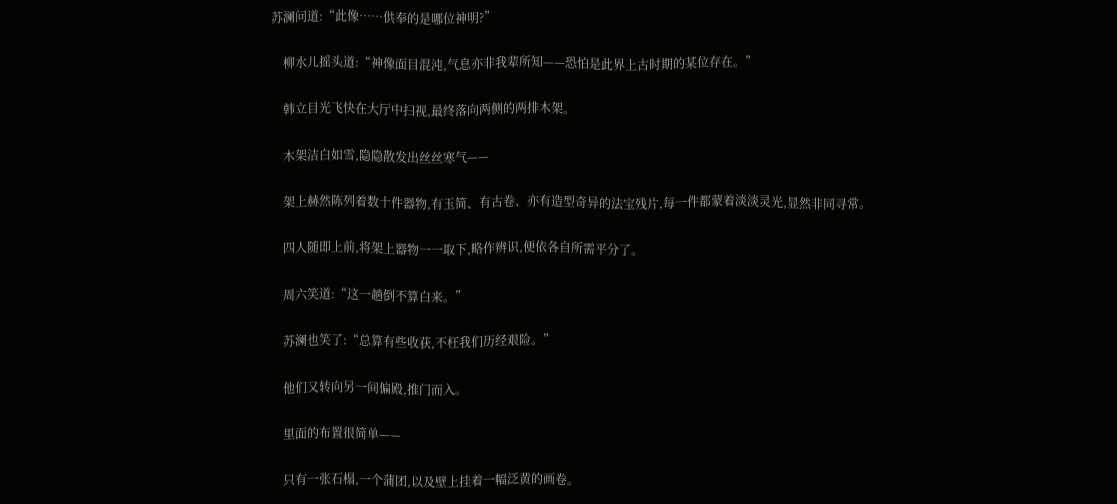苏澜问道:“此像……供奉的是哪位神明?”

    柳水儿摇头道:“神像面目混沌,气息亦非我辈所知——恐怕是此界上古时期的某位存在。”

    韩立目光飞快在大厅中扫视,最终落向两侧的两排木架。

    木架洁白如雪,隐隐散发出丝丝寒气——

    架上赫然陈列着数十件器物,有玉简、有古卷、亦有造型奇异的法宝残片,每一件都蒙着淡淡灵光,显然非同寻常。

    四人随即上前,将架上器物一一取下,略作辨识,便依各自所需平分了。

    周六笑道:“这一趟倒不算白来。”

    苏澜也笑了:“总算有些收获,不枉我们历经艰险。”

    他们又转向另一间偏殿,推门而入。

    里面的布置很简单——

    只有一张石榻,一个蒲团,以及壁上挂着一幅泛黄的画卷。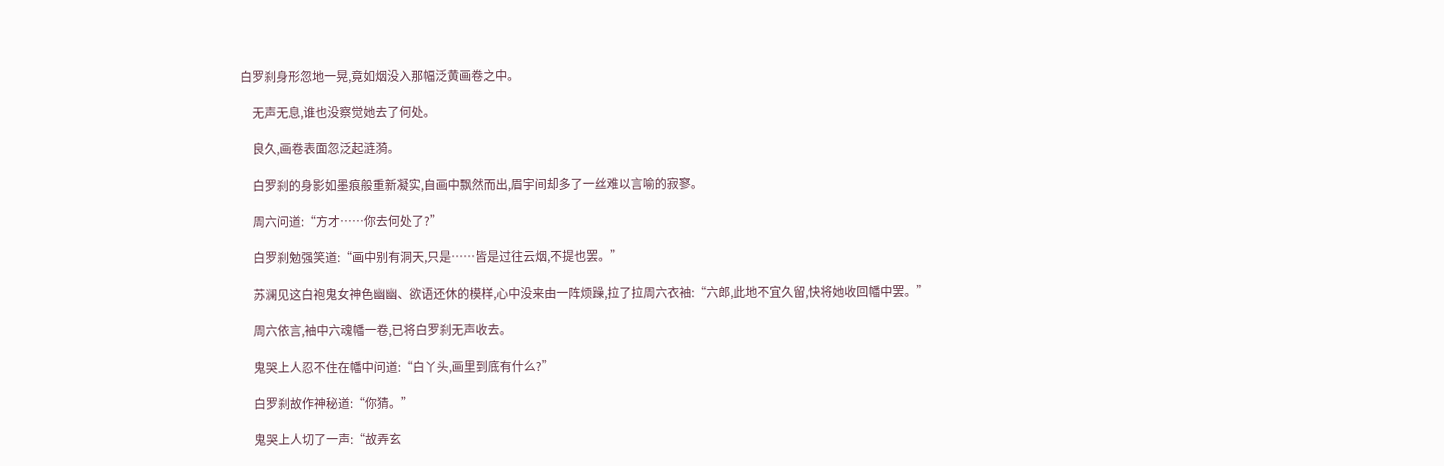白罗刹身形忽地一晃,竟如烟没入那幅泛黄画卷之中。

    无声无息,谁也没察觉她去了何处。

    良久,画卷表面忽泛起涟漪。

    白罗刹的身影如墨痕般重新凝实,自画中飘然而出,眉宇间却多了一丝难以言喻的寂寥。

    周六问道:“方才……你去何处了?”

    白罗刹勉强笑道:“画中别有洞天,只是……皆是过往云烟,不提也罢。”

    苏澜见这白袍鬼女神色幽幽、欲语还休的模样,心中没来由一阵烦躁,拉了拉周六衣袖:“六郎,此地不宜久留,快将她收回幡中罢。”

    周六依言,袖中六魂幡一卷,已将白罗刹无声收去。

    鬼哭上人忍不住在幡中问道:“白丫头,画里到底有什么?”

    白罗刹故作神秘道:“你猜。”

    鬼哭上人切了一声:“故弄玄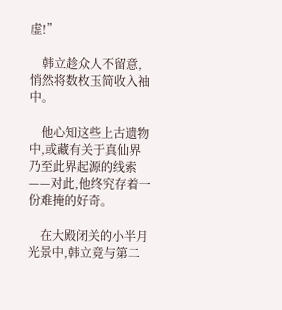虚!”

    韩立趁众人不留意,悄然将数枚玉简收入袖中。

    他心知这些上古遗物中,或藏有关于真仙界乃至此界起源的线索——对此,他终究存着一份难掩的好奇。

    在大殿闭关的小半月光景中,韩立竟与第二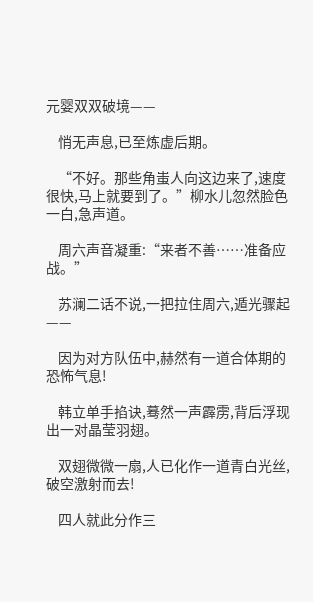元婴双双破境——

    悄无声息,已至炼虚后期。

    “不好。那些角蚩人向这边来了,速度很快,马上就要到了。”柳水儿忽然脸色一白,急声道。

    周六声音凝重:“来者不善……准备应战。”

    苏澜二话不说,一把拉住周六,遁光骤起——

    因为对方队伍中,赫然有一道合体期的恐怖气息!

    韩立单手掐诀,蓦然一声霹雳,背后浮现出一对晶莹羽翅。

    双翅微微一扇,人已化作一道青白光丝,破空激射而去!

    四人就此分作三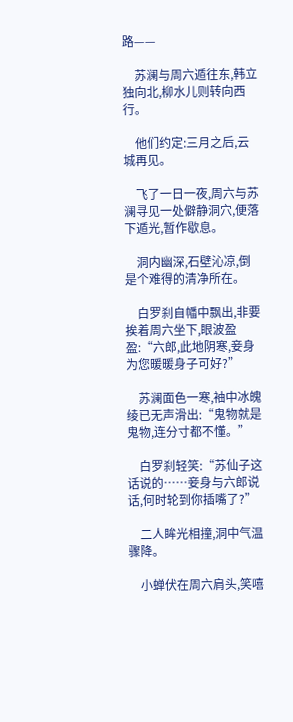路——

    苏澜与周六遁往东,韩立独向北,柳水儿则转向西行。

    他们约定:三月之后,云城再见。

    飞了一日一夜,周六与苏澜寻见一处僻静洞穴,便落下遁光,暂作歇息。

    洞内幽深,石壁沁凉,倒是个难得的清净所在。

    白罗刹自幡中飘出,非要挨着周六坐下,眼波盈盈:“六郎,此地阴寒,妾身为您暖暖身子可好?”

    苏澜面色一寒,袖中冰魄绫已无声滑出:“鬼物就是鬼物,连分寸都不懂。”

    白罗刹轻笑:“苏仙子这话说的……妾身与六郎说话,何时轮到你插嘴了?”

    二人眸光相撞,洞中气温骤降。

    小蝉伏在周六肩头,笑嘻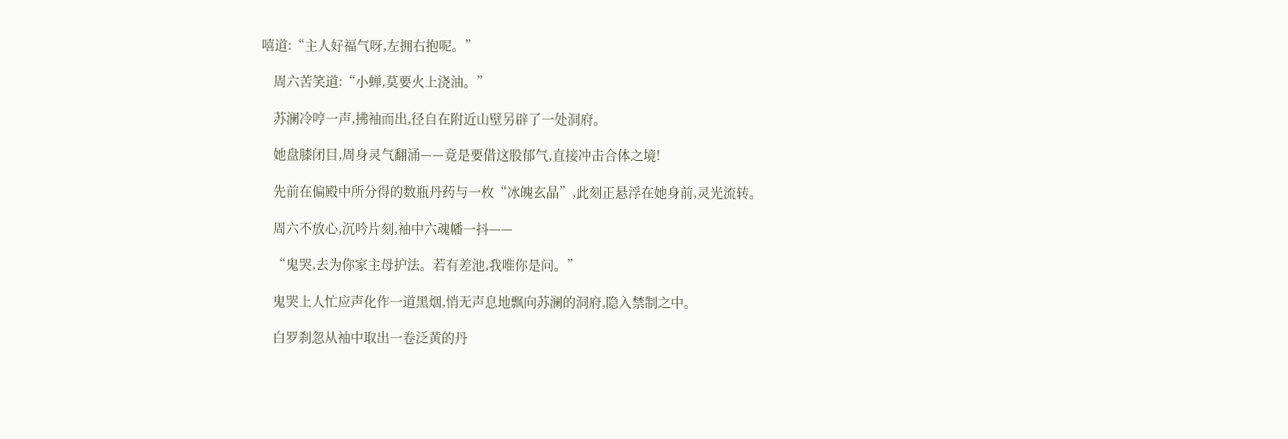嘻道:“主人好福气呀,左拥右抱呢。”

    周六苦笑道:“小蝉,莫要火上浇油。”

    苏澜冷哼一声,拂袖而出,径自在附近山壁另辟了一处洞府。

    她盘膝闭目,周身灵气翻涌——竟是要借这股郁气,直接冲击合体之境!

    先前在偏殿中所分得的数瓶丹药与一枚“冰魄玄晶”,此刻正悬浮在她身前,灵光流转。

    周六不放心,沉吟片刻,袖中六魂幡一抖——

    “鬼哭,去为你家主母护法。若有差池,我唯你是问。”

    鬼哭上人忙应声化作一道黑烟,悄无声息地飘向苏澜的洞府,隐入禁制之中。

    白罗刹忽从袖中取出一卷泛黄的丹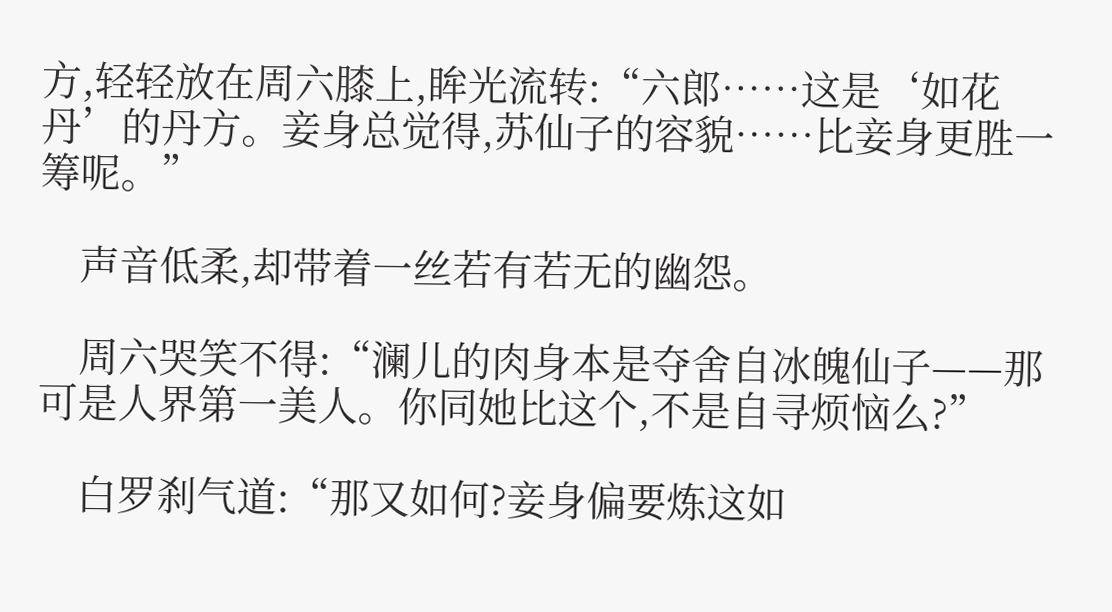方,轻轻放在周六膝上,眸光流转:“六郎……这是‘如花丹’的丹方。妾身总觉得,苏仙子的容貌……比妾身更胜一筹呢。”

    声音低柔,却带着一丝若有若无的幽怨。

    周六哭笑不得:“澜儿的肉身本是夺舍自冰魄仙子——那可是人界第一美人。你同她比这个,不是自寻烦恼么?”

    白罗刹气道:“那又如何?妾身偏要炼这如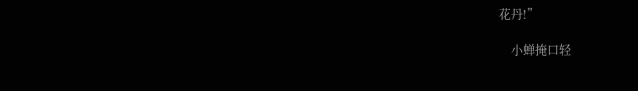花丹!”

    小蝉掩口轻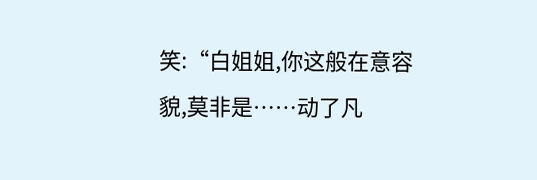笑:“白姐姐,你这般在意容貌,莫非是……动了凡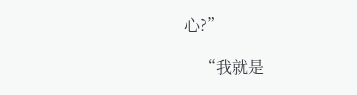心?”

    “我就是